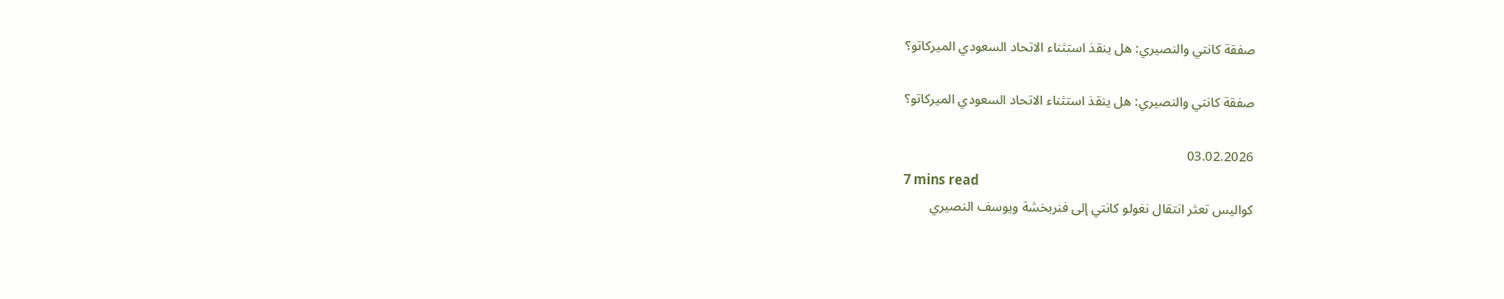صفقة كانتي والنصيري: هل ينقذ استثناء الاتحاد السعودي الميركاتو؟

صفقة كانتي والنصيري: هل ينقذ استثناء الاتحاد السعودي الميركاتو؟

03.02.2026
7 mins read
كواليس تعثر انتقال نغولو كانتي إلى فنربخشة ويوسف النصيري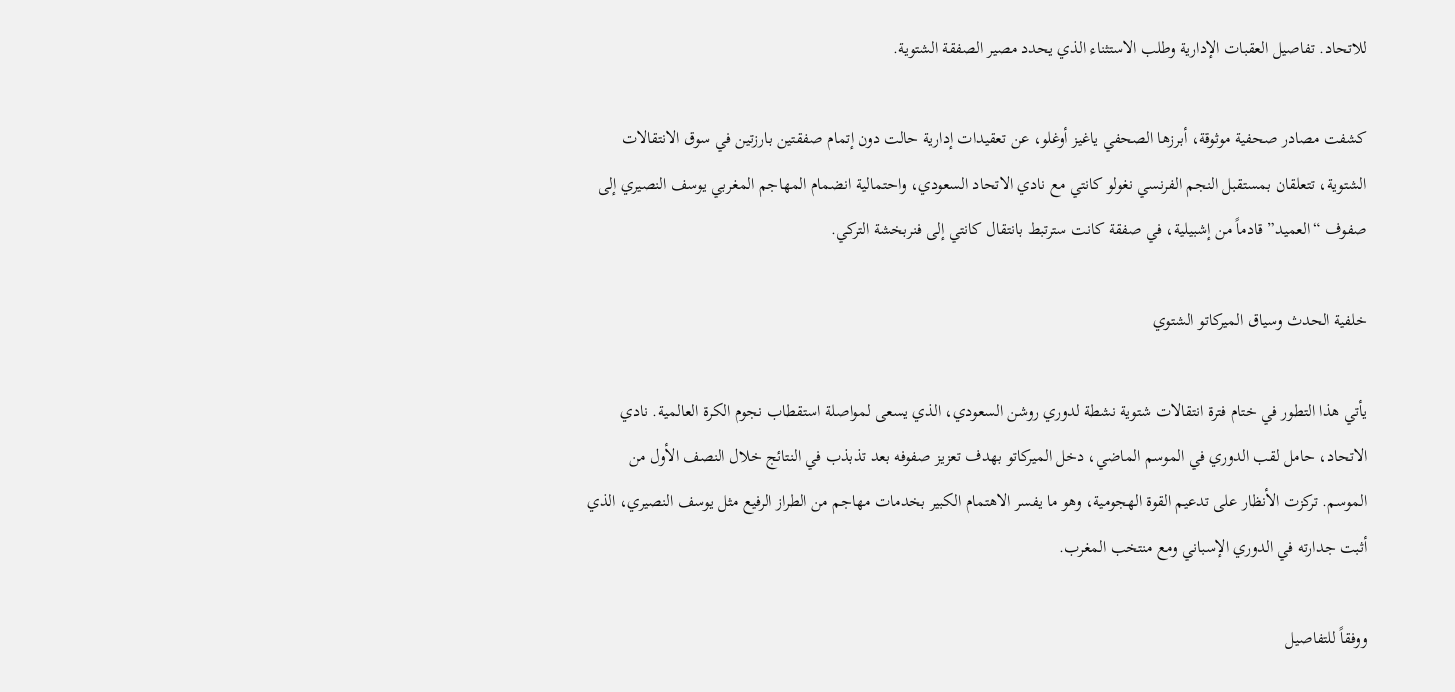للاتحاد. تفاصيل العقبات الإدارية وطلب الاستثناء الذي يحدد مصير الصفقة الشتوية.

كشفت مصادر صحفية موثوقة، أبرزها الصحفي ياغيز أوغلو، عن تعقيدات إدارية حالت دون إتمام صفقتين بارزتين في سوق الانتقالات الشتوية، تتعلقان بمستقبل النجم الفرنسي نغولو كانتي مع نادي الاتحاد السعودي، واحتمالية انضمام المهاجم المغربي يوسف النصيري إلى صفوف “العميد” قادماً من إشبيلية، في صفقة كانت سترتبط بانتقال كانتي إلى فنربخشة التركي.

خلفية الحدث وسياق الميركاتو الشتوي

يأتي هذا التطور في ختام فترة انتقالات شتوية نشطة لدوري روشن السعودي، الذي يسعى لمواصلة استقطاب نجوم الكرة العالمية. نادي الاتحاد، حامل لقب الدوري في الموسم الماضي، دخل الميركاتو بهدف تعزيز صفوفه بعد تذبذب في النتائج خلال النصف الأول من الموسم. تركزت الأنظار على تدعيم القوة الهجومية، وهو ما يفسر الاهتمام الكبير بخدمات مهاجم من الطراز الرفيع مثل يوسف النصيري، الذي أثبت جدارته في الدوري الإسباني ومع منتخب المغرب.

ووفقاً للتفاصيل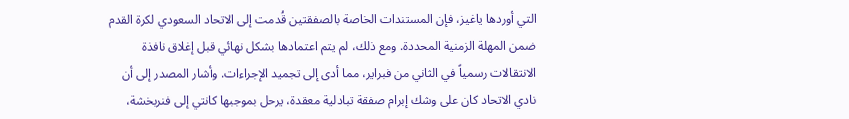التي أوردها ياغيز، فإن المستندات الخاصة بالصفقتين قُدمت إلى الاتحاد السعودي لكرة القدم ضمن المهلة الزمنية المحددة. ومع ذلك، لم يتم اعتمادها بشكل نهائي قبل إغلاق نافذة الانتقالات رسمياً في الثاني من فبراير، مما أدى إلى تجميد الإجراءات. وأشار المصدر إلى أن نادي الاتحاد كان على وشك إبرام صفقة تبادلية معقدة، يرحل بموجبها كانتي إلى فنربخشة،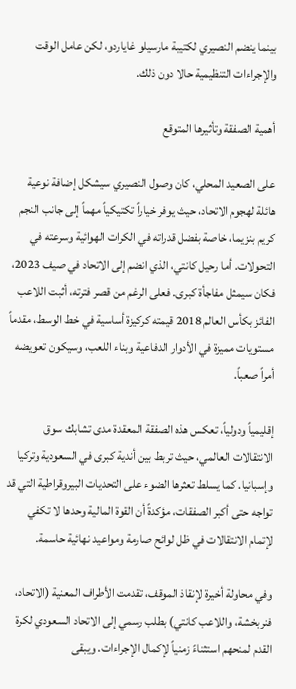بينما ينضم النصيري لكتيبة مارسيلو غاياردو، لكن عامل الوقت والإجراءات التنظيمية حالا دون ذلك.

أهمية الصفقة وتأثيرها المتوقع

على الصعيد المحلي، كان وصول النصيري سيشكل إضافة نوعية هائلة لهجوم الاتحاد، حيث يوفر خياراً تكتيكياً مهماً إلى جانب النجم كريم بنزيما، خاصة بفضل قدراته في الكرات الهوائية وسرعته في التحولات. أما رحيل كانتي، الذي انضم إلى الاتحاد في صيف 2023، فكان سيمثل مفاجأة كبرى. فعلى الرغم من قصر فترته، أثبت اللاعب الفائز بكأس العالم 2018 قيمته كركيزة أساسية في خط الوسط، مقدماً مستويات مميزة في الأدوار الدفاعية وبناء اللعب، وسيكون تعويضه أمراً صعباً.

إقليمياً ودولياً، تعكس هذه الصفقة المعقدة مدى تشابك سوق الانتقالات العالمي، حيث تربط بين أندية كبرى في السعودية وتركيا وإسبانيا. كما يسلط تعثرها الضوء على التحديات البيروقراطية التي قد تواجه حتى أكبر الصفقات، مؤكدةً أن القوة المالية وحدها لا تكفي لإتمام الانتقالات في ظل لوائح صارمة ومواعيد نهائية حاسمة.

وفي محاولة أخيرة لإنقاذ الموقف، تقدمت الأطراف المعنية (الاتحاد، فنربخشة، واللاعب كانتي) بطلب رسمي إلى الاتحاد السعودي لكرة القدم لمنحهم استثناءً زمنياً لإكمال الإجراءات. ويبقى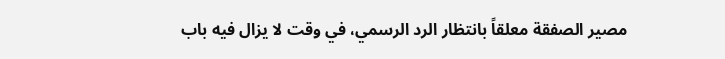مصير الصفقة معلقاً بانتظار الرد الرسمي، في وقت لا يزال فيه باب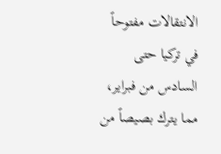الانتقالات مفتوحاً في تركيا حتى السادس من فبراير، مما يترك بصيصاً من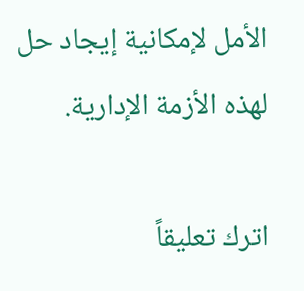الأمل لإمكانية إيجاد حل لهذه الأزمة الإدارية.

اترك تعليقاً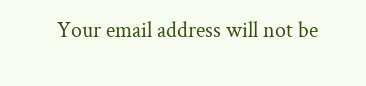Your email address will not be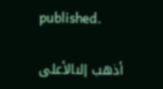published.

أذهب إلىالأعلى